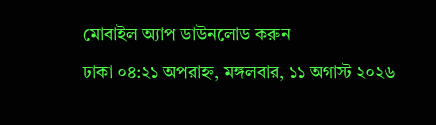মোবাইল অ্যাপ ডাউনলোড করুন
ঢাকা ০৪:২১ অপরাহ্ন, মঙ্গলবার, ১১ অগাস্ট ২০২৬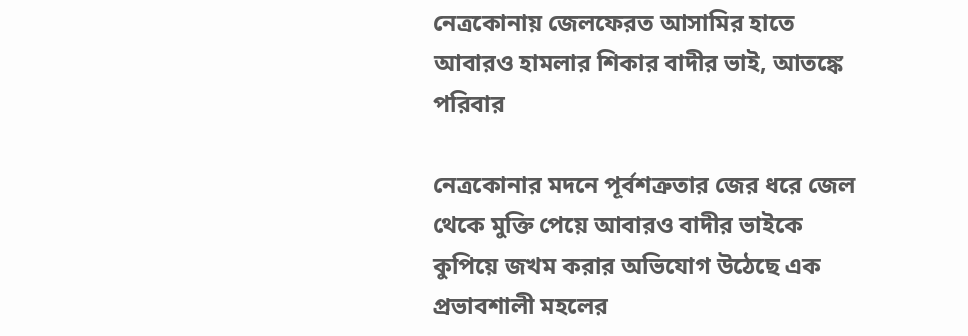নেত্রকোনায় জেলফেরত আসামির হাতে আবারও হামলার শিকার বাদীর ভাই, আতঙ্কে পরিবার

নেত্রকোনার মদনে পূর্বশত্রুতার জের ধরে জেল থেকে মুক্তি পেয়ে আবারও বাদীর ভাইকে কুপিয়ে জখম করার অভিযোগ উঠেছে এক প্রভাবশালী মহলের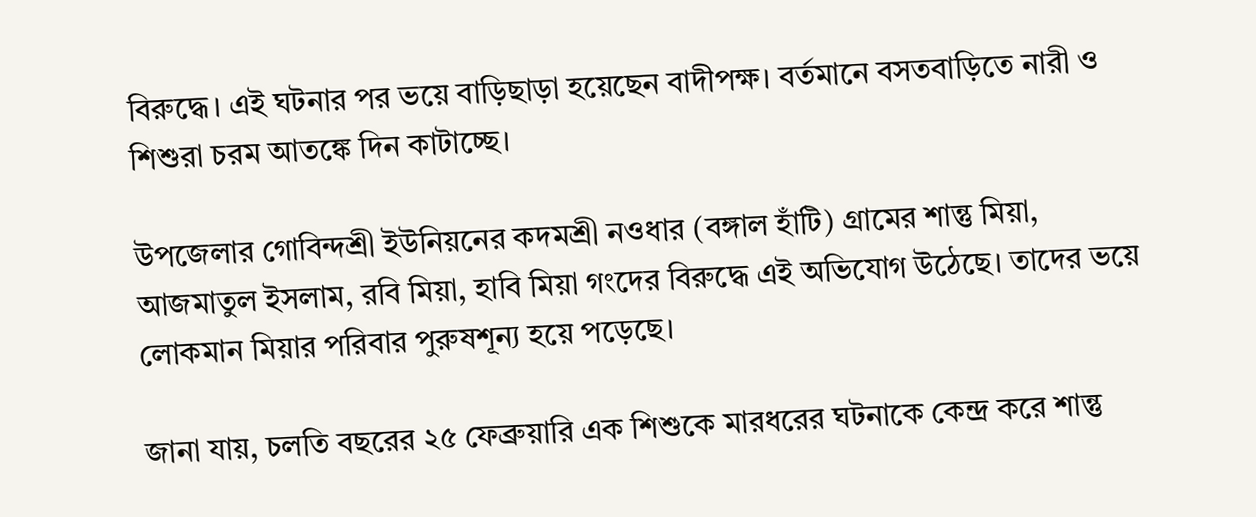বিরুদ্ধে। এই ঘটনার পর ভয়ে বাড়িছাড়া হয়েছেন বাদীপক্ষ। বর্তমানে বসতবাড়িতে নারী ও শিশুরা চরম আতঙ্কে দিন কাটাচ্ছে।

উপজেলার গোবিন্দশ্রী ইউনিয়নের কদমশ্রী নওধার (বঙ্গাল হাঁটি) গ্রামের শান্তু মিয়া, আজমাতুল ইসলাম, রবি মিয়া, হাবি মিয়া গংদের বিরুদ্ধে এই অভিযোগ উঠেছে। তাদের ভয়ে লোকমান মিয়ার পরিবার পুরুষশূন্য হয়ে পড়েছে।

জানা যায়, চলতি বছরের ২৫ ফেব্রুয়ারি এক শিশুকে মারধরের ঘটনাকে কেন্দ্র করে শান্তু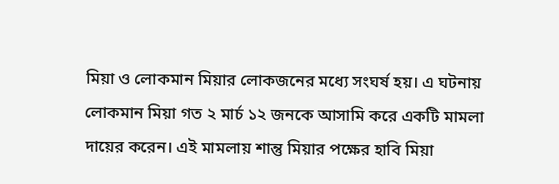মিয়া ও লোকমান মিয়ার লোকজনের মধ্যে সংঘর্ষ হয়। এ ঘটনায় লোকমান মিয়া গত ২ মার্চ ১২ জনকে আসামি করে একটি মামলা দায়ের করেন। এই মামলায় শান্তু মিয়ার পক্ষের হাবি মিয়া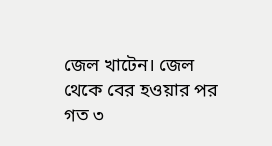জেল খাটেন। জেল থেকে বের হওয়ার পর গত ৩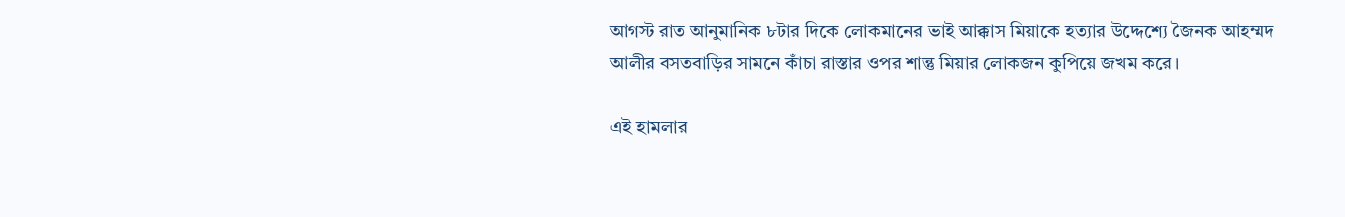আগস্ট রাত আনুমানিক ৮টার দিকে লোকমানের ভাই আক্কাস মিয়াকে হত্যার উদ্দেশ্যে জৈনক আহম্মদ আলীর বসতবাড়ির সামনে কাঁচা রাস্তার ওপর শান্তু মিয়ার লোকজন কুপিয়ে জখম করে।

এই হামলার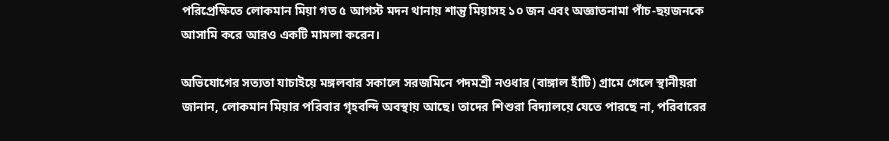পরিপ্রেক্ষিতে লোকমান মিয়া গত ৫ আগস্ট মদন থানায় শান্তু মিয়াসহ ১০ জন এবং অজ্ঞাতনামা পাঁচ-ছয়জনকে আসামি করে আরও একটি মামলা করেন।

অভিযোগের সত্যতা যাচাইয়ে মঙ্গলবার সকালে সরজমিনে পদমশ্রী নওধার (বাঙ্গাল হাঁটি) গ্রামে গেলে স্থানীয়রা জানান, লোকমান মিয়ার পরিবার গৃহবন্দি অবস্থায় আছে। তাদের শিশুরা বিদ্যালয়ে যেতে পারছে না, পরিবারের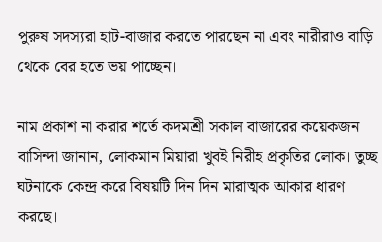পুরুষ সদস্যরা হাট-বাজার করতে পারছেন না এবং নারীরাও বাড়ি থেকে বের হতে ভয় পাচ্ছেন।

নাম প্রকাশ না করার শর্তে কদমশ্রী সকাল বাজারের কয়েকজন বাসিন্দা জানান, লোকমান মিয়ারা খুবই নিরীহ প্রকৃতির লোক। তুচ্ছ ঘটনাকে কেন্দ্র করে বিষয়টি দিন দিন মারাত্মক আকার ধারণ করছে।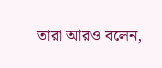তারা আরও বলেন,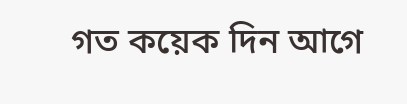গত কয়েক দিন আগে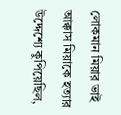লোকমান মিয়ার ভাই আক্কাস মিয়াকে হত্যার উদ্দেশ্যে কুপিয়েছিল,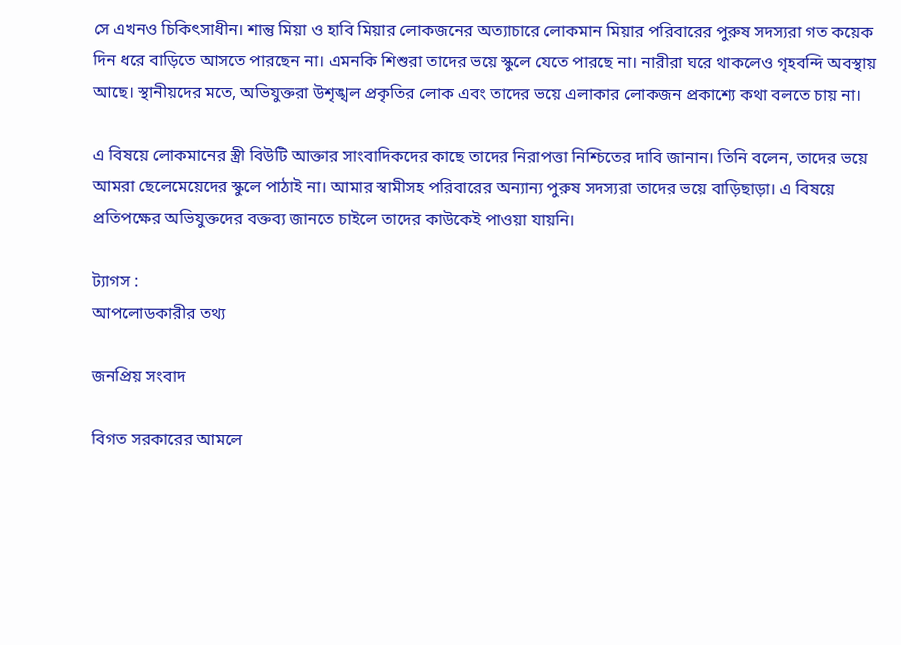সে এখনও চিকিৎসাধীন। শান্তু মিয়া ও হাবি মিয়ার লোকজনের অত্যাচারে লোকমান মিয়ার পরিবারের পুরুষ সদস্যরা গত কয়েক দিন ধরে বাড়িতে আসতে পারছেন না। এমনকি শিশুরা তাদের ভয়ে স্কুলে যেতে পারছে না। নারীরা ঘরে থাকলেও গৃহবন্দি অবস্থায় আছে। স্থানীয়দের মতে, অভিযুক্তরা উশৃঙ্খল প্রকৃতির লোক এবং তাদের ভয়ে এলাকার লোকজন প্রকাশ্যে কথা বলতে চায় না।

এ বিষয়ে লোকমানের স্ত্রী বিউটি আক্তার সাংবাদিকদের কাছে তাদের নিরাপত্তা নিশ্চিতের দাবি জানান। তিনি বলেন, তাদের ভয়ে আমরা ছেলেমেয়েদের স্কুলে পাঠাই না। আমার স্বামীসহ পরিবারের অন্যান্য পুরুষ সদস্যরা তাদের ভয়ে বাড়িছাড়া। এ বিষয়ে প্রতিপক্ষের অভিযুক্তদের বক্তব্য জানতে চাইলে তাদের কাউকেই পাওয়া যায়নি।

ট্যাগস :
আপলোডকারীর তথ্য

জনপ্রিয় সংবাদ

বিগত সরকারের আমলে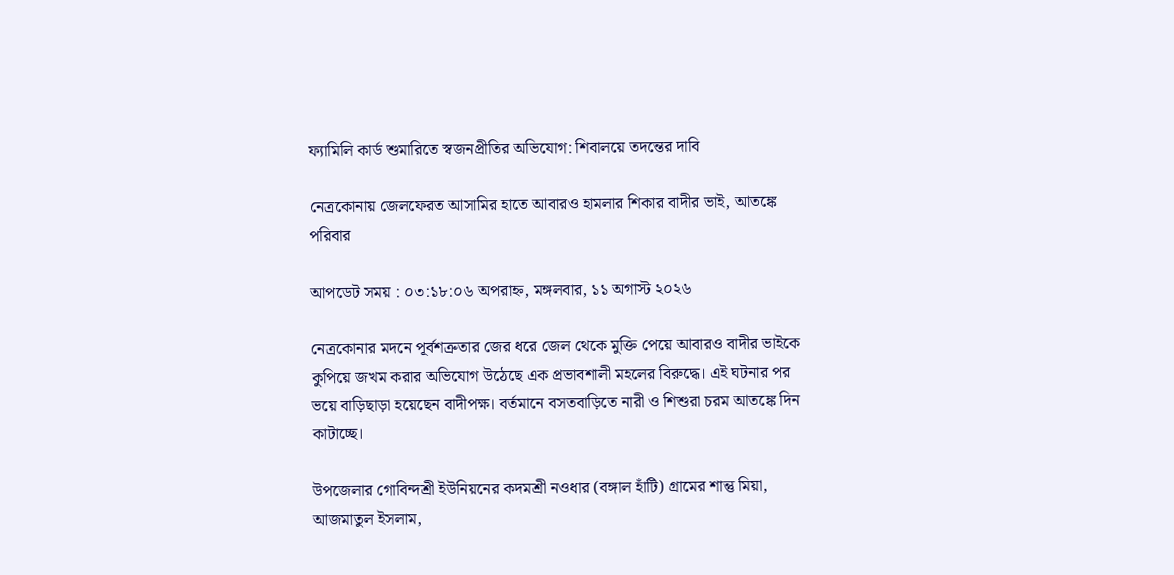ফ্যামিলি কার্ড শুমারিতে স্বজনপ্রীতির অভিযোগ: শিবালয়ে তদন্তের দাবি

নেত্রকোনায় জেলফেরত আসামির হাতে আবারও হামলার শিকার বাদীর ভাই, আতঙ্কে পরিবার

আপডেট সময় : ০৩:১৮:০৬ অপরাহ্ন, মঙ্গলবার, ১১ অগাস্ট ২০২৬

নেত্রকোনার মদনে পূর্বশত্রুতার জের ধরে জেল থেকে মুক্তি পেয়ে আবারও বাদীর ভাইকে কুপিয়ে জখম করার অভিযোগ উঠেছে এক প্রভাবশালী মহলের বিরুদ্ধে। এই ঘটনার পর ভয়ে বাড়িছাড়া হয়েছেন বাদীপক্ষ। বর্তমানে বসতবাড়িতে নারী ও শিশুরা চরম আতঙ্কে দিন কাটাচ্ছে।

উপজেলার গোবিন্দশ্রী ইউনিয়নের কদমশ্রী নওধার (বঙ্গাল হাঁটি) গ্রামের শান্তু মিয়া, আজমাতুল ইসলাম,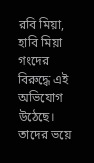রবি মিয়া, হাবি মিয়া গংদের বিরুদ্ধে এই অভিযোগ উঠেছে। তাদের ভয়ে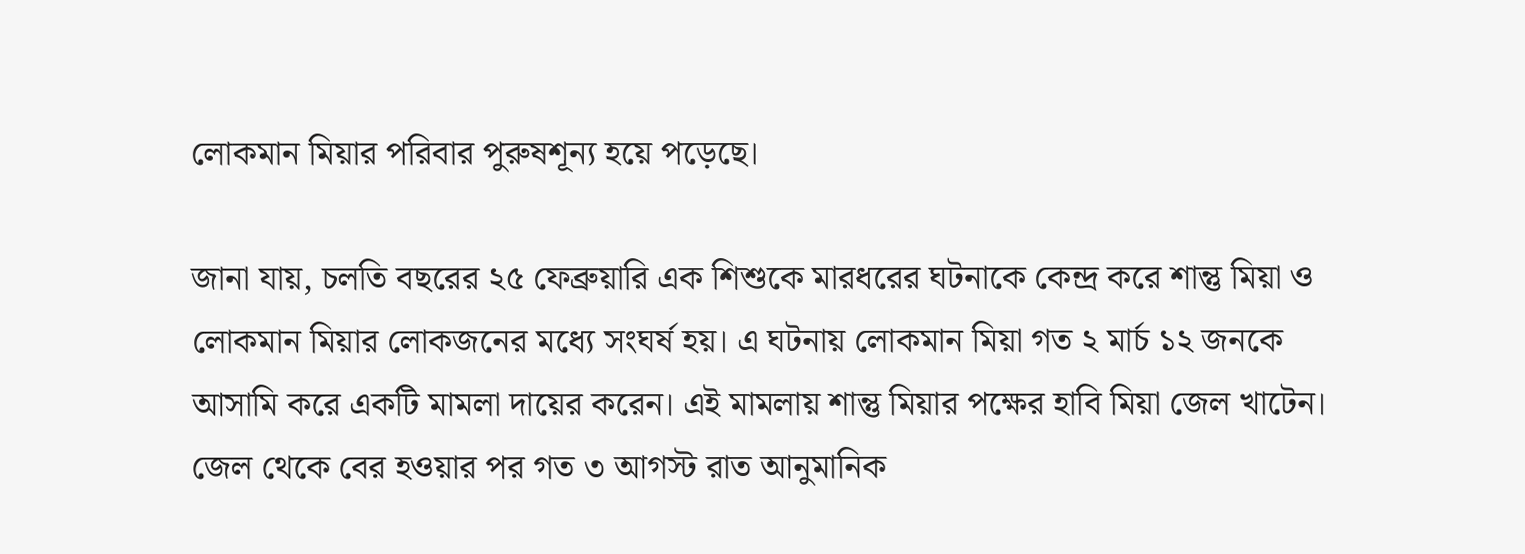লোকমান মিয়ার পরিবার পুরুষশূন্য হয়ে পড়েছে।

জানা যায়, চলতি বছরের ২৫ ফেব্রুয়ারি এক শিশুকে মারধরের ঘটনাকে কেন্দ্র করে শান্তু মিয়া ও লোকমান মিয়ার লোকজনের মধ্যে সংঘর্ষ হয়। এ ঘটনায় লোকমান মিয়া গত ২ মার্চ ১২ জনকে আসামি করে একটি মামলা দায়ের করেন। এই মামলায় শান্তু মিয়ার পক্ষের হাবি মিয়া জেল খাটেন। জেল থেকে বের হওয়ার পর গত ৩ আগস্ট রাত আনুমানিক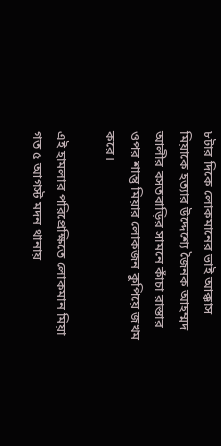৮টার দিকে লোকমানের ভাই আক্কাস মিয়াকে হত্যার উদ্দেশ্যে জৈনক আহম্মদ আলীর বসতবাড়ির সামনে কাঁচা রাস্তার ওপর শান্তু মিয়ার লোকজন কুপিয়ে জখম করে।

এই হামলার পরিপ্রেক্ষিতে লোকমান মিয়া গত ৫ আগস্ট মদন থানায়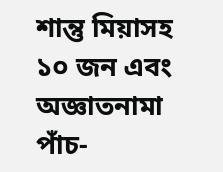শান্তু মিয়াসহ ১০ জন এবং অজ্ঞাতনামা পাঁচ-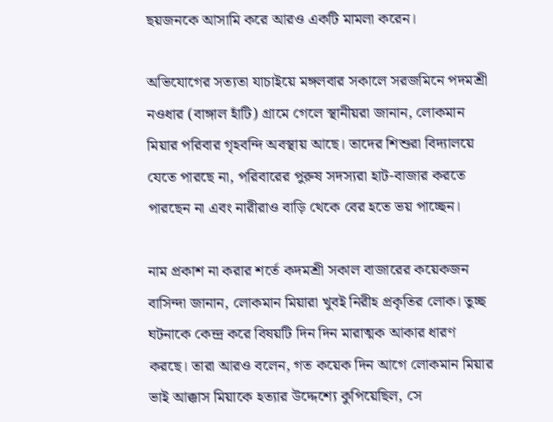ছয়জনকে আসামি করে আরও একটি মামলা করেন।

অভিযোগের সত্যতা যাচাইয়ে মঙ্গলবার সকালে সরজমিনে পদমশ্রী নওধার (বাঙ্গাল হাঁটি) গ্রামে গেলে স্থানীয়রা জানান, লোকমান মিয়ার পরিবার গৃহবন্দি অবস্থায় আছে। তাদের শিশুরা বিদ্যালয়ে যেতে পারছে না, পরিবারের পুরুষ সদস্যরা হাট-বাজার করতে পারছেন না এবং নারীরাও বাড়ি থেকে বের হতে ভয় পাচ্ছেন।

নাম প্রকাশ না করার শর্তে কদমশ্রী সকাল বাজারের কয়েকজন বাসিন্দা জানান, লোকমান মিয়ারা খুবই নিরীহ প্রকৃতির লোক। তুচ্ছ ঘটনাকে কেন্দ্র করে বিষয়টি দিন দিন মারাত্মক আকার ধারণ করছে। তারা আরও বলেন, গত কয়েক দিন আগে লোকমান মিয়ার ভাই আক্কাস মিয়াকে হত্যার উদ্দেশ্যে কুপিয়েছিল, সে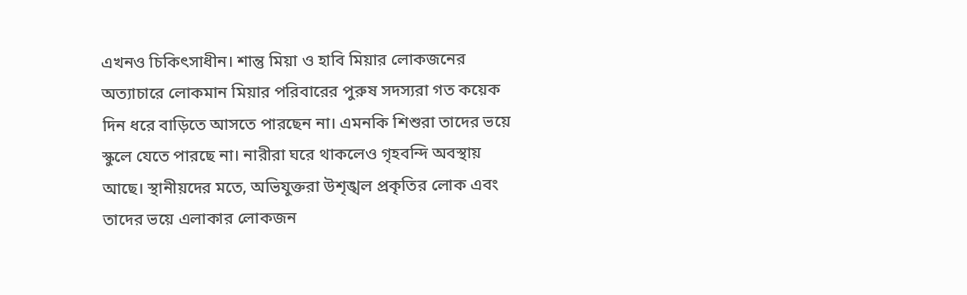এখনও চিকিৎসাধীন। শান্তু মিয়া ও হাবি মিয়ার লোকজনের অত্যাচারে লোকমান মিয়ার পরিবারের পুরুষ সদস্যরা গত কয়েক দিন ধরে বাড়িতে আসতে পারছেন না। এমনকি শিশুরা তাদের ভয়ে স্কুলে যেতে পারছে না। নারীরা ঘরে থাকলেও গৃহবন্দি অবস্থায় আছে। স্থানীয়দের মতে, অভিযুক্তরা উশৃঙ্খল প্রকৃতির লোক এবং তাদের ভয়ে এলাকার লোকজন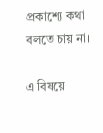প্রকাশ্যে কথা বলতে চায় না।

এ বিষয়ে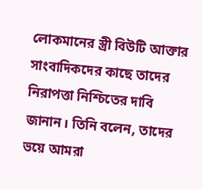লোকমানের স্ত্রী বিউটি আক্তার সাংবাদিকদের কাছে তাদের নিরাপত্তা নিশ্চিতের দাবি জানান। তিনি বলেন, তাদের ভয়ে আমরা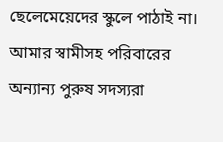ছেলেমেয়েদের স্কুলে পাঠাই না। আমার স্বামীসহ পরিবারের অন্যান্য পুরুষ সদস্যরা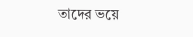তাদের ভয়ে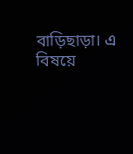বাড়িছাড়া। এ বিষয়ে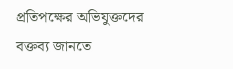প্রতিপক্ষের অভিযুক্তদের বক্তব্য জানতে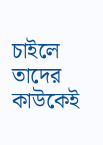চাইলে তাদের কাউকেই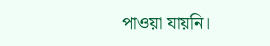পাওয়া যায়নি।